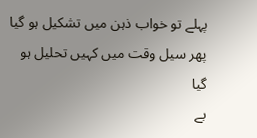پہلے تو خواب ذہن میں تشکیل ہو گیا
پھر سیل وقت میں کہیں تحلیل ہو گیا
بے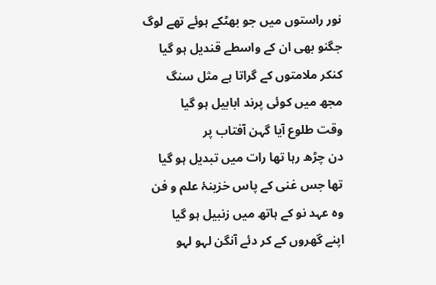نور راستوں میں جو بھٹکے ہوئے تھے لوگ
جگنو بھی ان کے واسطے قندیل ہو گیا
کنکر ملامتوں کے گراتا ہے مثل سنگ
مجھ میں کوئی پرند ابابیل ہو گیا
وقت طلوع آیا گہن آفتاب پر
دن چڑھ رہا تھا رات میں تبدیل ہو گیا
تھا جس غنی کے پاس خزینۂ علم و فن
وہ عہد نو کے ہاتھ میں زنبیل ہو گیا
اپنے گھروں کے کر دئے آنگن لہو لہو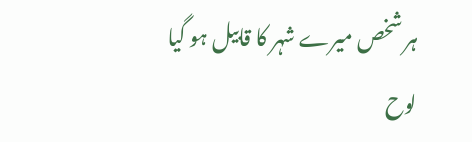ہر شخص میرے شہر کا قابیل ہو گیا
لوح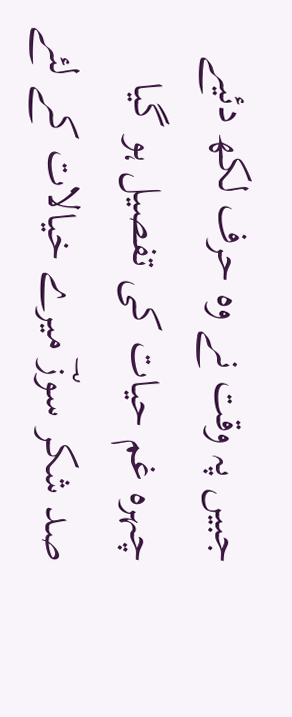جبیں پہ وقت نے وہ حرف لکھ دئیے
چہرہ غم حیات کی تفصیل ہو گیا
صد شکر سوزؔ میرے خیالات کے لئے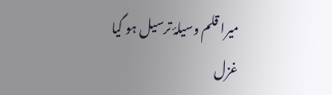میرا قلم وسیلۂ ترسیل ہو گیا
غزل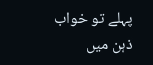پہلے تو خواب ذہن میں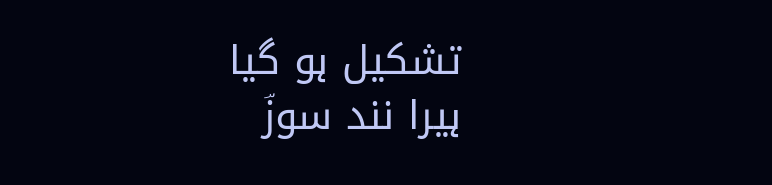تشکیل ہو گیا
ہیرا نند سوزؔ